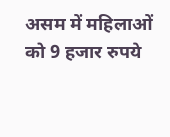असम में महिलाओं को 9 हजार रुपये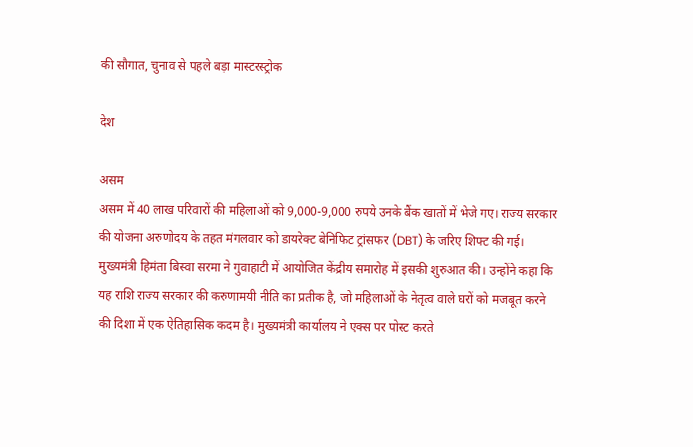की सौगात, चुनाव से पहले बड़ा मास्टरस्ट्रोक

देश

असम
असम में 40 लाख परिवारों की महिलाओं को 9,000-9,000 रुपये उनके बैंक खातों में भेजे गए। राज्य सरकार की योजना अरुणोदय के तहत मंगलवार को डायरेक्ट बेनिफिट ट्रांसफर (DBT) के जरिए शिफ्ट की गई। मुख्यमंत्री हिमंता बिस्वा सरमा ने गुवाहाटी में आयोजित केंद्रीय समारोह में इसकी शुरुआत की। उन्होंने कहा कि यह राशि राज्य सरकार की करुणामयी नीति का प्रतीक है, जो महिलाओं के नेतृत्व वाले घरों को मजबूत करने की दिशा में एक ऐतिहासिक कदम है। मुख्यमंत्री कार्यालय ने एक्स पर पोस्ट करते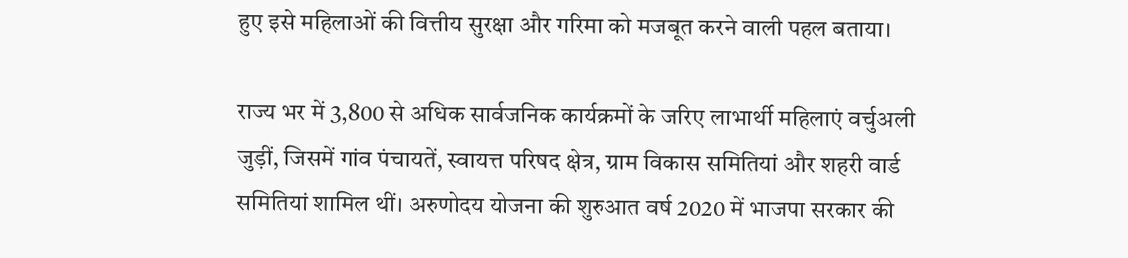हुए इसे महिलाओं की वित्तीय सुरक्षा और गरिमा को मजबूत करने वाली पहल बताया।

राज्य भर में 3,800 से अधिक सार्वजनिक कार्यक्रमों के जरिए लाभार्थी महिलाएं वर्चुअली जुड़ीं, जिसमें गांव पंचायतें, स्वायत्त परिषद क्षेत्र, ग्राम विकास समितियां और शहरी वार्ड समितियां शामिल थीं। अरुणोदय योजना की शुरुआत वर्ष 2020 में भाजपा सरकार की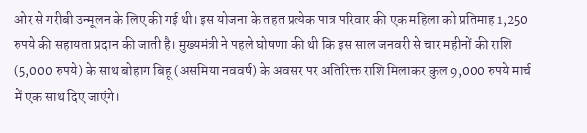ओर से गरीबी उन्मूलन के लिए की गई थी। इस योजना के तहत प्रत्येक पात्र परिवार की एक महिला को प्रतिमाह 1,250 रुपये की सहायता प्रदान की जाती है। मुख्यमंत्री ने पहले घोषणा की थी कि इस साल जनवरी से चार महीनों की राशि (5,000 रुपये) के साथ बोहाग बिहू (असमिया नववर्ष) के अवसर पर अतिरिक्त राशि मिलाकर कुल 9,000 रुपये मार्च में एक साथ दिए जाएंगे।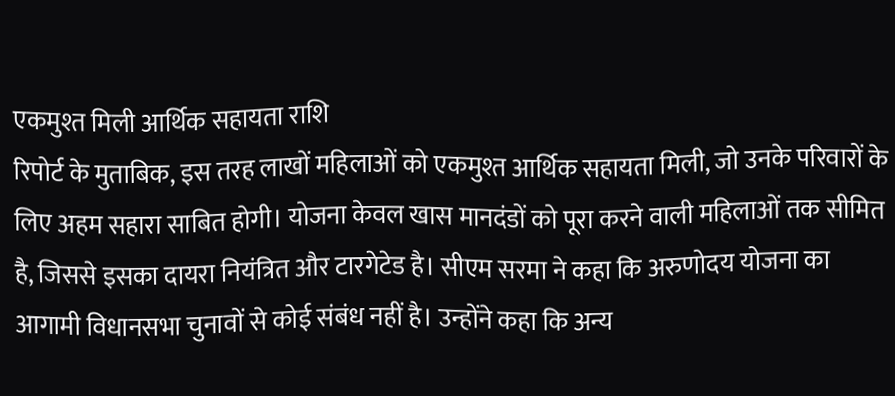एकमुश्त मिली आर्थिक सहायता राशि
रिपोर्ट के मुताबिक, इस तरह लाखों महिलाओं को एकमुश्त आर्थिक सहायता मिली, जो उनके परिवारों के लिए अहम सहारा साबित होगी। योजना केवल खास मानदंडों को पूरा करने वाली महिलाओं तक सीमित है, जिससे इसका दायरा नियंत्रित और टारगेटेड है। सीएम सरमा ने कहा कि अरुणोदय योजना का आगामी विधानसभा चुनावों से कोई संबंध नहीं है। उन्होंने कहा कि अन्य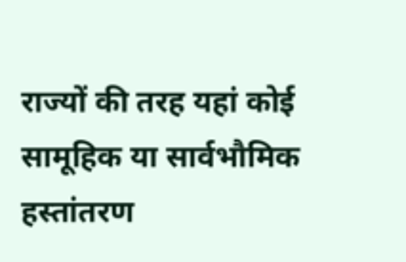राज्यों की तरह यहां कोई सामूहिक या सार्वभौमिक हस्तांतरण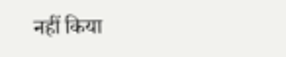नहीं किया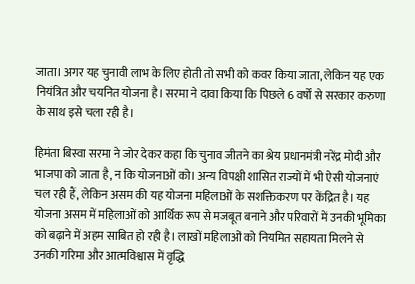जाता। अगर यह चुनावी लाभ के लिए होती तो सभी को कवर किया जाता, लेकिन यह एक नियंत्रित और चयनित योजना है। सरमा ने दावा किया कि पिछले 6 वर्षों से सरकार करुणा के साथ इसे चला रही है।

हिमंता बिस्वा सरमा ने जोर देकर कहा कि चुनाव जीतने का श्रेय प्रधानमंत्री नरेंद्र मोदी और भाजपा को जाता है, न कि योजनाओं को। अन्य विपक्षी शासित राज्यों में भी ऐसी योजनाएं चल रही हैं, लेकिन असम की यह योजना महिलाओं के सशक्तिकरण पर केंद्रित है। यह योजना असम में महिलाओं को आर्थिक रूप से मजबूत बनाने और परिवारों में उनकी भूमिका को बढ़ाने में अहम साबित हो रही है। लाखों महिलाओं को नियमित सहायता मिलने से उनकी गरिमा और आत्मविश्वास में वृद्धि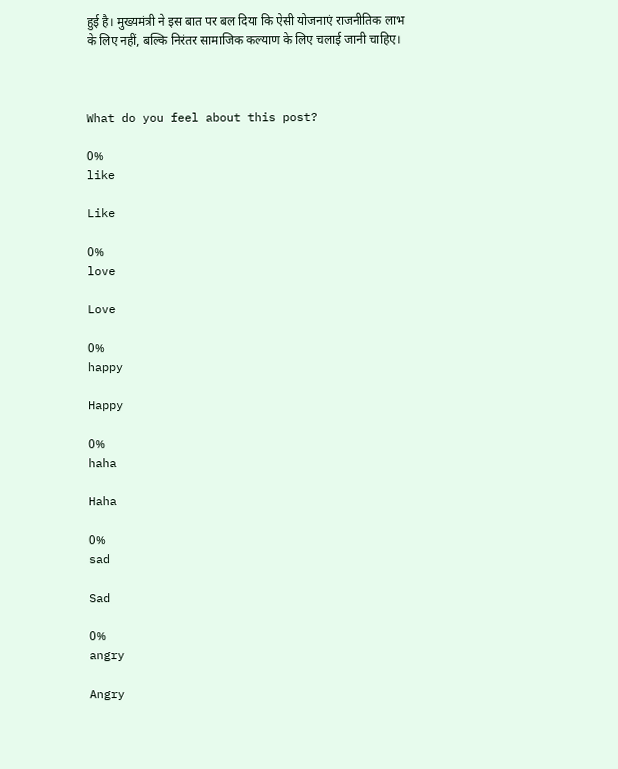हुई है। मुख्यमंत्री ने इस बात पर बल दिया कि ऐसी योजनाएं राजनीतिक लाभ के लिए नहीं, बल्कि निरंतर सामाजिक कल्याण के लिए चलाई जानी चाहिए।



What do you feel about this post?

0%
like

Like

0%
love

Love

0%
happy

Happy

0%
haha

Haha

0%
sad

Sad

0%
angry

Angry